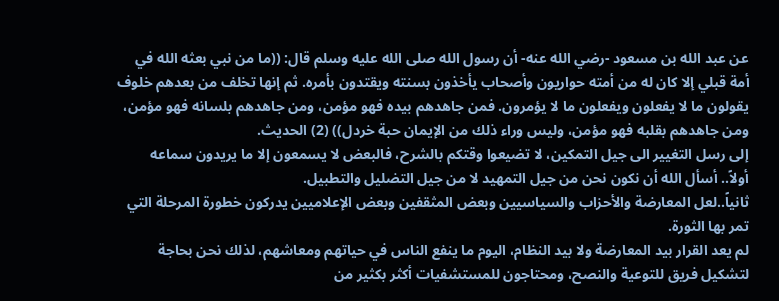عن عبد الله بن مسعود -رضي الله عنه- أن رسول الله صلى الله عليه وسلم قال: ((ما من نبي بعثه الله في أمة قبلي إلا كان له من أمته حواريون وأصحاب يأخذون بسنته ويقتدون بأمره. ثم إنها تخلف من بعدهم خلوف يقولون ما لا يفعلون ويفعلون ما لا يؤمرون. فمن جاهدهم بيده فهو مؤمن، ومن جاهدهم بلسانه فهو مؤمن، ومن جاهدهم بقلبه فهو مؤمن، وليس وراء ذلك من الإيمان حبة خردل)) (2) الحديث.
إلى رسل التغيير الى جيل التمكين، لا تضيعوا وقتكم بالشرح، فالبعض لا يسمعون إلا ما يريدون سماعه
أولاً.. أسأل الله أن نكون نحن من جيل التمهيد لا من جيل التضليل والتطبيل.
ثانياً..لعل المعارضة والأحزاب والسياسيين وبعض المثقفين وبعض الإعلاميين يدركون خطورة المرحلة التي تمر بها الثورة.
لم يعد القرار بيد المعارضة ولا بيد النظام، اليوم ما ينفع الناس في حياتهم ومعاشهم، لذلك نحن بحاجة لتشكيل فريق للتوعية والنصح، ومحتاجون للمستشفيات أكثر بكثير من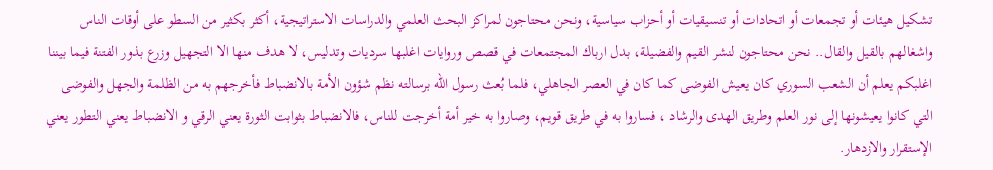تشكيل هيئات أو تجمعات أو اتحادات أو تنسيقيات أو أحزاب سياسية، ونحن محتاجون لمراكز البحث العلمي والدراسات الاستراتيجية، أكثر بكثير من السطو على أوقات الناس واشغالهم بالقيل والقال.. نحن محتاجون لنشر القيم والفضيلة، بدل ارباك المجتمعات في قصص وروايات اغلبها سرديات وتدليس، لا هدف منها الا التجهيل وزرع بذور الفتنة فيما بيننا
اغلبكم يعلم أن الشعب السوري كان يعيش الفوضى كما كان في العصر الجاهلي، فلما بُعث رسول الله برسالته نظم شؤون الأمة بالانضباط فأخرجهم به من الظلمة والجهل والفوضى التي كانوا يعيشونها إلى نور العلم وطريق الهدى والرشاد ، فساروا به في طريق قويم، وصاروا به خير أمة أخرجت للناس، فالانضباط بثوابت الثورة يعني الرقي و الانضباط يعني التطور يعني الإستقرار والازدهار.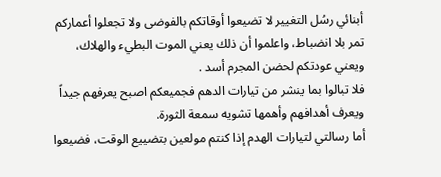أبنائي رسُل التغيير لا تضيعوا أوقاتكم بالفوضى ولا تجعلوا أعماركم تمر بلا انضباط، واعلموا أن ذلك يعني الموت البطيء والهلاك، ويعني عودتكم لحضن المجرم أسد .
فلا تبالوا بما ينشر من تيارات الدهم فجميعكم اصبح يعرفهم جيداً ويعرف أهدافهم وأهمها تشويه سمعة الثورة.
أما رسالتي لتيارات الهدم إذا كنتم مولعين بتضييع الوقت، فضيعوا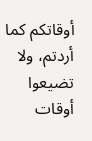أوقاتكم كما أردتم، ولا تضيعوا أوقات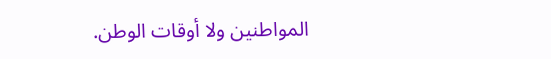المواطنين ولا أوقات الوطن.